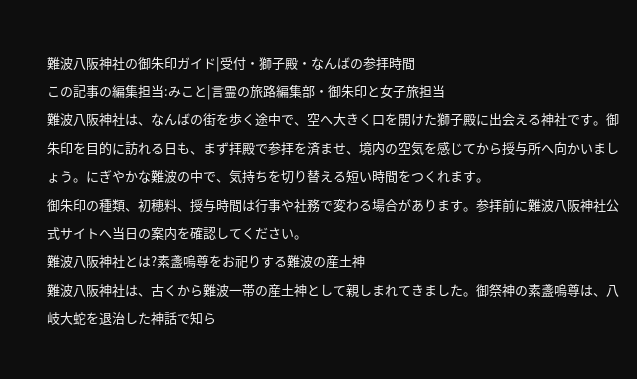難波八阪神社の御朱印ガイド|受付・獅子殿・なんばの参拝時間
この記事の編集担当:みこと|言霊の旅路編集部・御朱印と女子旅担当
難波八阪神社は、なんばの街を歩く途中で、空へ大きく口を開けた獅子殿に出会える神社です。御朱印を目的に訪れる日も、まず拝殿で参拝を済ませ、境内の空気を感じてから授与所へ向かいましょう。にぎやかな難波の中で、気持ちを切り替える短い時間をつくれます。
御朱印の種類、初穂料、授与時間は行事や社務で変わる場合があります。参拝前に難波八阪神社公式サイトへ当日の案内を確認してください。
難波八阪神社とは?素盞嗚尊をお祀りする難波の産土神
難波八阪神社は、古くから難波一帯の産土神として親しまれてきました。御祭神の素盞嗚尊は、八岐大蛇を退治した神話で知ら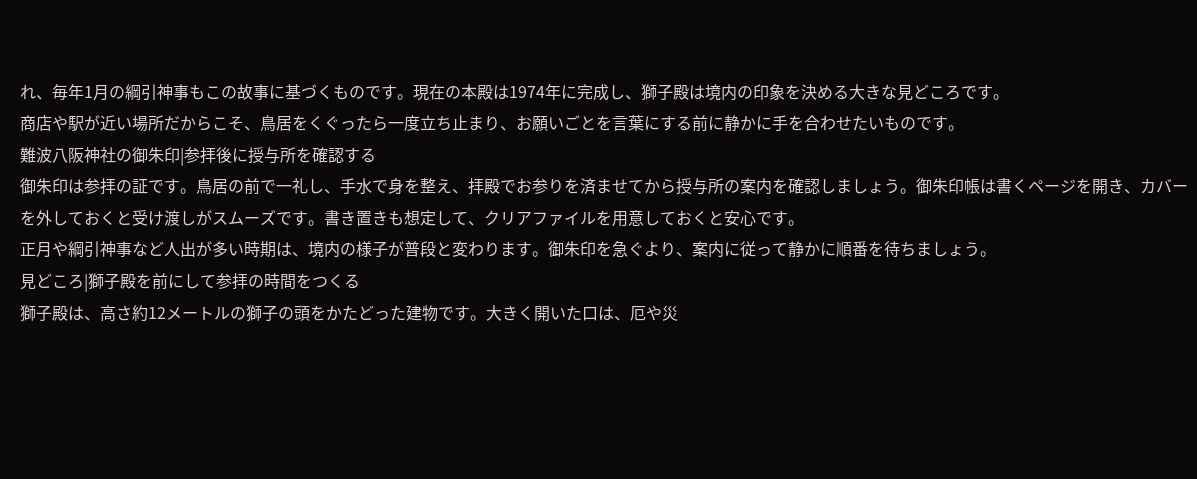れ、毎年1月の綱引神事もこの故事に基づくものです。現在の本殿は1974年に完成し、獅子殿は境内の印象を決める大きな見どころです。
商店や駅が近い場所だからこそ、鳥居をくぐったら一度立ち止まり、お願いごとを言葉にする前に静かに手を合わせたいものです。
難波八阪神社の御朱印|参拝後に授与所を確認する
御朱印は参拝の証です。鳥居の前で一礼し、手水で身を整え、拝殿でお参りを済ませてから授与所の案内を確認しましょう。御朱印帳は書くページを開き、カバーを外しておくと受け渡しがスムーズです。書き置きも想定して、クリアファイルを用意しておくと安心です。
正月や綱引神事など人出が多い時期は、境内の様子が普段と変わります。御朱印を急ぐより、案内に従って静かに順番を待ちましょう。
見どころ|獅子殿を前にして参拝の時間をつくる
獅子殿は、高さ約12メートルの獅子の頭をかたどった建物です。大きく開いた口は、厄や災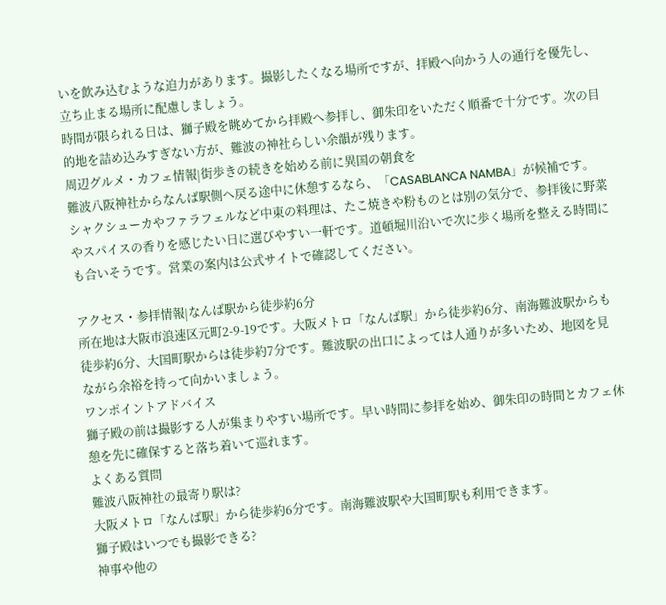いを飲み込むような迫力があります。撮影したくなる場所ですが、拝殿へ向かう人の通行を優先し、立ち止まる場所に配慮しましょう。
時間が限られる日は、獅子殿を眺めてから拝殿へ参拝し、御朱印をいただく順番で十分です。次の目的地を詰め込みすぎない方が、難波の神社らしい余韻が残ります。
周辺グルメ・カフェ情報|街歩きの続きを始める前に異国の朝食を
難波八阪神社からなんば駅側へ戻る途中に休憩するなら、「CASABLANCA NAMBA」が候補です。シャクシューカやファラフェルなど中東の料理は、たこ焼きや粉ものとは別の気分で、参拝後に野菜やスパイスの香りを感じたい日に選びやすい一軒です。道頓堀川沿いで次に歩く場所を整える時間にも合いそうです。営業の案内は公式サイトで確認してください。

アクセス・参拝情報|なんば駅から徒歩約6分
所在地は大阪市浪速区元町2-9-19です。大阪メトロ「なんば駅」から徒歩約6分、南海難波駅からも徒歩約6分、大国町駅からは徒歩約7分です。難波駅の出口によっては人通りが多いため、地図を見ながら余裕を持って向かいましょう。
ワンポイントアドバイス
獅子殿の前は撮影する人が集まりやすい場所です。早い時間に参拝を始め、御朱印の時間とカフェ休憩を先に確保すると落ち着いて巡れます。
よくある質問
難波八阪神社の最寄り駅は?
大阪メトロ「なんば駅」から徒歩約6分です。南海難波駅や大国町駅も利用できます。
獅子殿はいつでも撮影できる?
神事や他の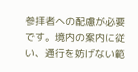参拝者への配慮が必要です。境内の案内に従い、通行を妨げない範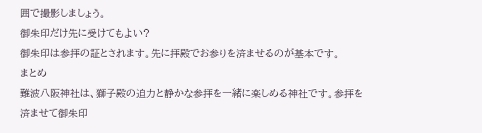囲で撮影しましょう。
御朱印だけ先に受けてもよい?
御朱印は参拝の証とされます。先に拝殿でお参りを済ませるのが基本です。
まとめ
難波八阪神社は、獅子殿の迫力と静かな参拝を一緒に楽しめる神社です。参拝を済ませて御朱印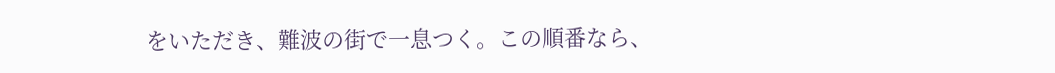をいただき、難波の街で一息つく。この順番なら、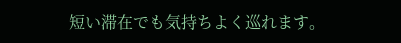短い滞在でも気持ちよく巡れます。